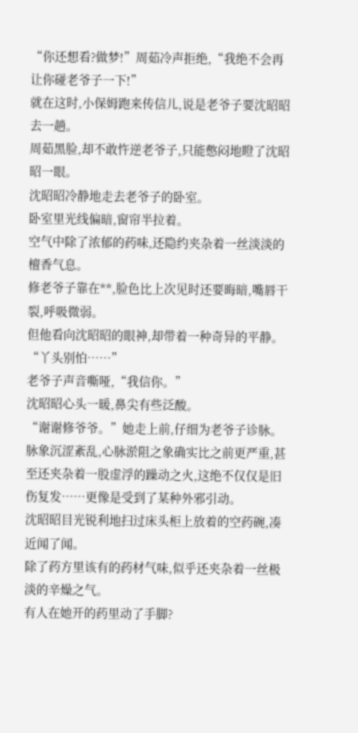“你还想看?做梦!”周茹冷声拒绝,“我绝不会再让你碰老爷子一下!”
就在这时,小保姆跑来传信儿,说是老爷子要沈昭昭去一趟。
周茹黑脸,却不敢忤逆老爷子,只能憋闷地瞪了沈昭昭一眼。
沈昭昭冷静地走去老爷子的卧室。
卧室里光线偏暗,窗帘半拉着。
空气中除了浓郁的药味,还隐约夹杂着一丝淡淡的檀香气息。
修老爷子靠在**,脸色比上次见时还要晦暗,嘴唇干裂,呼吸微弱。
但他看向沈昭昭的眼神,却带着一种奇异的平静。
“丫头别怕……”
老爷子声音嘶哑,“我信你。”
沈昭昭心头一暖,鼻尖有些泛酸。
“谢谢修爷爷。”她走上前,仔细为老爷子诊脉。
脉象沉涩紊乱,心脉淤阻之象确实比之前更严重,甚至还夹杂着一股虚浮的躁动之火,这绝不仅仅是旧伤复发……更像是受到了某种外邪引动。
沈昭昭目光锐利地扫过床头柜上放着的空药碗,凑近闻了闻。
除了药方里该有的药材气味,似乎还夹杂着一丝极淡的辛燥之气。
有人在她开的药里动了手脚?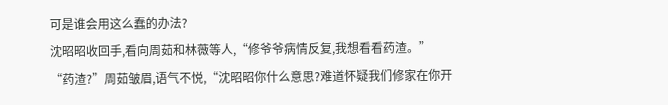可是谁会用这么蠢的办法?
沈昭昭收回手,看向周茹和林薇等人,“修爷爷病情反复,我想看看药渣。”
“药渣?”周茹皱眉,语气不悦,“沈昭昭你什么意思?难道怀疑我们修家在你开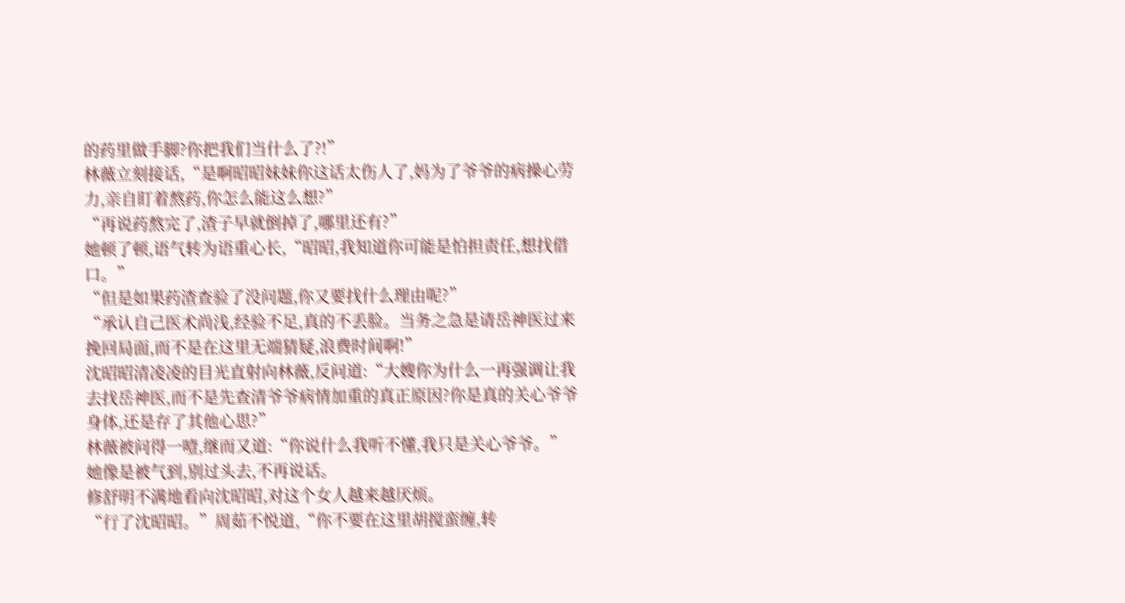的药里做手脚?你把我们当什么了?!”
林薇立刻接话,“是啊昭昭妹妹你这话太伤人了,妈为了爷爷的病操心劳力,亲自盯着熬药,你怎么能这么想?”
“再说药熬完了,渣子早就倒掉了,哪里还有?”
她顿了顿,语气转为语重心长,“昭昭,我知道你可能是怕担责任,想找借口。”
“但是如果药渣查验了没问题,你又要找什么理由呢?”
“承认自己医术尚浅,经验不足,真的不丢脸。当务之急是请岳神医过来挽回局面,而不是在这里无端猜疑,浪费时间啊!”
沈昭昭清凌凌的目光直射向林薇,反问道:“大嫂你为什么一再强调让我去找岳神医,而不是先查清爷爷病情加重的真正原因?你是真的关心爷爷身体,还是存了其他心思?”
林薇被问得一噎,继而又道:“你说什么我听不懂,我只是关心爷爷。”
她像是被气到,别过头去,不再说话。
修舒明不满地看向沈昭昭,对这个女人越来越厌烦。
“行了沈昭昭。”周茹不悦道,“你不要在这里胡搅蛮缠,转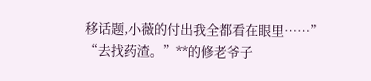移话题,小薇的付出我全都看在眼里……”
“去找药渣。”**的修老爷子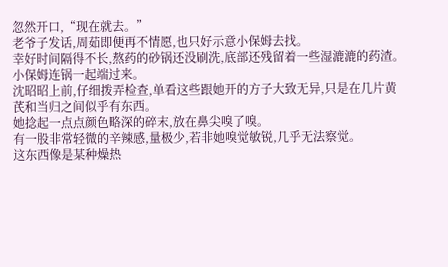忽然开口,“现在就去。”
老爷子发话,周茹即便再不情愿,也只好示意小保姆去找。
幸好时间隔得不长,熬药的砂锅还没刷洗,底部还残留着一些湿漉漉的药渣。
小保姆连锅一起端过来。
沈昭昭上前,仔细拨弄检查,单看这些跟她开的方子大致无异,只是在几片黄芪和当归之间似乎有东西。
她捻起一点点颜色略深的碎末,放在鼻尖嗅了嗅。
有一股非常轻微的辛辣感,量极少,若非她嗅觉敏锐,几乎无法察觉。
这东西像是某种燥热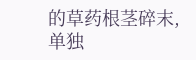的草药根茎碎末,单独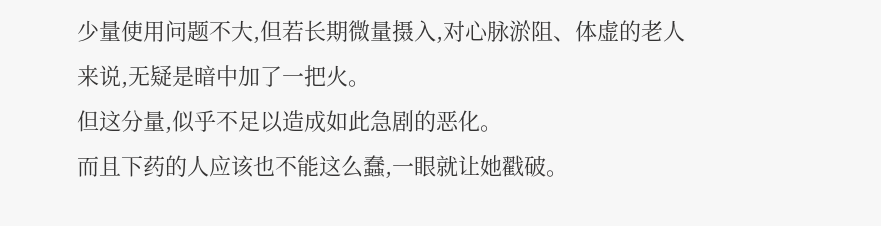少量使用问题不大,但若长期微量摄入,对心脉淤阻、体虚的老人来说,无疑是暗中加了一把火。
但这分量,似乎不足以造成如此急剧的恶化。
而且下药的人应该也不能这么蠢,一眼就让她戳破。